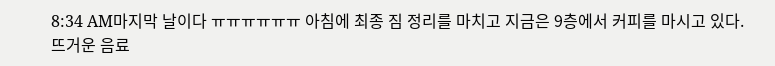8:34 AM마지막 날이다 ㅠㅠㅠㅠㅠㅠ 아침에 최종 짐 정리를 마치고 지금은 9층에서 커피를 마시고 있다. 뜨거운 음료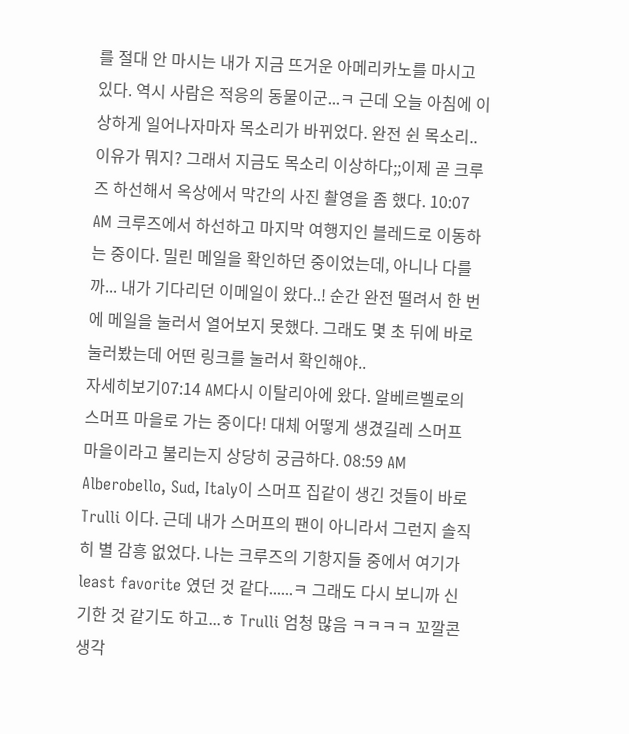를 절대 안 마시는 내가 지금 뜨거운 아메리카노를 마시고 있다. 역시 사람은 적응의 동물이군...ㅋ 근데 오늘 아침에 이상하게 일어나자마자 목소리가 바뀌었다. 완전 쉰 목소리.. 이유가 뭐지? 그래서 지금도 목소리 이상하다;;이제 곧 크루즈 하선해서 옥상에서 막간의 사진 촬영을 좀 했다. 10:07 AM 크루즈에서 하선하고 마지막 여행지인 블레드로 이동하는 중이다. 밀린 메일을 확인하던 중이었는데, 아니나 다를까... 내가 기다리던 이메일이 왔다..! 순간 완전 떨려서 한 번에 메일을 눌러서 열어보지 못했다. 그래도 몇 초 뒤에 바로 눌러봤는데 어떤 링크를 눌러서 확인해야..
자세히보기07:14 AM다시 이탈리아에 왔다. 알베르벨로의 스머프 마을로 가는 중이다! 대체 어떻게 생겼길레 스머프 마을이라고 불리는지 상당히 궁금하다. 08:59 AM Alberobello, Sud, Italy이 스머프 집같이 생긴 것들이 바로 Trulli 이다. 근데 내가 스머프의 팬이 아니라서 그런지 솔직히 별 감흥 없었다. 나는 크루즈의 기항지들 중에서 여기가 least favorite 였던 것 같다......ㅋ 그래도 다시 보니까 신기한 것 같기도 하고...ㅎ Trulli 엄청 많음 ㅋㅋㅋㅋ 꼬깔콘 생각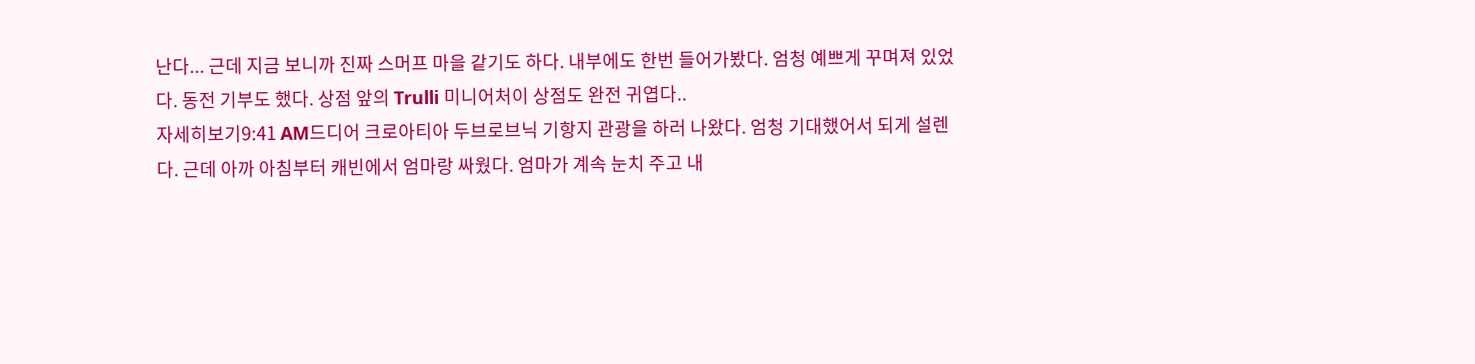난다... 근데 지금 보니까 진짜 스머프 마을 같기도 하다. 내부에도 한번 들어가봤다. 엄청 예쁘게 꾸며져 있었다. 동전 기부도 했다. 상점 앞의 Trulli 미니어처이 상점도 완전 귀엽다..
자세히보기9:41 AM드디어 크로아티아 두브로브닉 기항지 관광을 하러 나왔다. 엄청 기대했어서 되게 설렌다. 근데 아까 아침부터 캐빈에서 엄마랑 싸웠다. 엄마가 계속 눈치 주고 내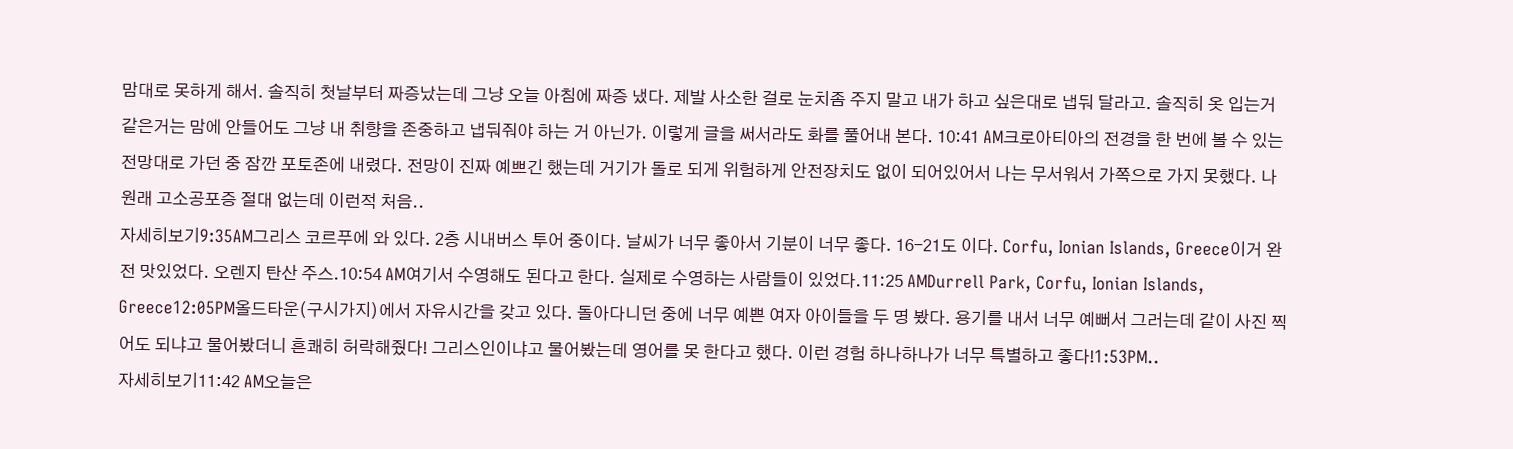맘대로 못하게 해서. 솔직히 첫날부터 짜증났는데 그냥 오늘 아침에 짜증 냈다. 제발 사소한 걸로 눈치좀 주지 말고 내가 하고 싶은대로 냅둬 달라고. 솔직히 옷 입는거 같은거는 맘에 안들어도 그냥 내 취향을 존중하고 냅둬줘야 하는 거 아닌가. 이렇게 글을 써서라도 화를 풀어내 본다. 10:41 AM크로아티아의 전경을 한 번에 볼 수 있는 전망대로 가던 중 잠깐 포토존에 내렸다. 전망이 진짜 예쁘긴 했는데 거기가 돌로 되게 위험하게 안전장치도 없이 되어있어서 나는 무서워서 가쪽으로 가지 못했다. 나 원래 고소공포증 절대 없는데 이런적 처음..
자세히보기9:35AM그리스 코르푸에 와 있다. 2층 시내버스 투어 중이다. 날씨가 너무 좋아서 기분이 너무 좋다. 16-21도 이다. Corfu, Ionian Islands, Greece이거 완전 맛있었다. 오렌지 탄산 주스.10:54 AM여기서 수영해도 된다고 한다. 실제로 수영하는 사람들이 있었다.11:25 AMDurrell Park, Corfu, Ionian Islands, Greece12:05PM올드타운(구시가지)에서 자유시간을 갖고 있다. 돌아다니던 중에 너무 예쁜 여자 아이들을 두 명 봤다. 용기를 내서 너무 예뻐서 그러는데 같이 사진 찍어도 되냐고 물어봤더니 흔쾌히 허락해줬다! 그리스인이냐고 물어봤는데 영어를 못 한다고 했다. 이런 경험 하나하나가 너무 특별하고 좋다!1:53PM..
자세히보기11:42 AM오늘은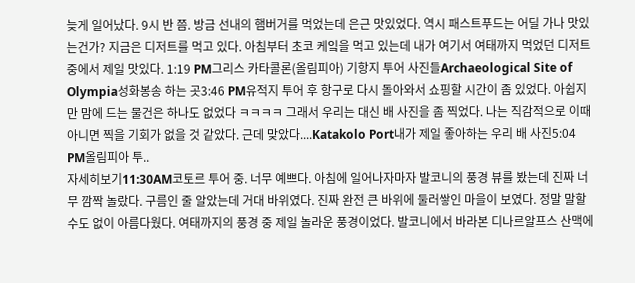늦게 일어났다. 9시 반 쯤. 방금 선내의 햄버거를 먹었는데 은근 맛있었다. 역시 패스트푸드는 어딜 가나 맛있는건가? 지금은 디저트를 먹고 있다. 아침부터 초코 케잌을 먹고 있는데 내가 여기서 여태까지 먹었던 디저트 중에서 제일 맛있다. 1:19 PM그리스 카타콜론(올림피아) 기항지 투어 사진들Archaeological Site of Olympia성화봉송 하는 곳3:46 PM유적지 투어 후 항구로 다시 돌아와서 쇼핑할 시간이 좀 있었다. 아쉽지만 맘에 드는 물건은 하나도 없었다 ㅋㅋㅋㅋ 그래서 우리는 대신 배 사진을 좀 찍었다. 나는 직감적으로 이때 아니면 찍을 기회가 없을 것 같았다. 근데 맞았다....Katakolo Port내가 제일 좋아하는 우리 배 사진5:04 PM올림피아 투..
자세히보기11:30AM코토르 투어 중. 너무 예쁘다. 아침에 일어나자마자 발코니의 풍경 뷰를 봤는데 진짜 너무 깜짝 놀랐다. 구름인 줄 알았는데 거대 바위였다. 진짜 완전 큰 바위에 둘러쌓인 마을이 보였다. 정말 말할 수도 없이 아름다웠다. 여태까지의 풍경 중 제일 놀라운 풍경이었다. 발코니에서 바라본 디나르알프스 산맥에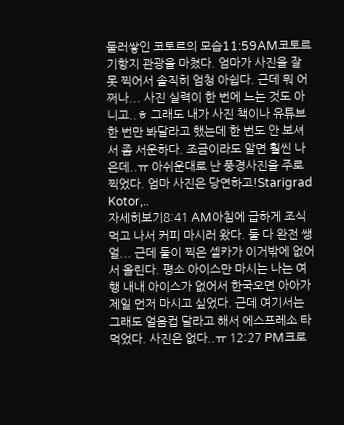둘러쌓인 코토르의 모습11:59AM코토르 기항지 관광을 마쳤다. 엄마가 사진을 잘 못 찍어서 솔직히 엄청 아쉽다. 근데 뭐 어쩌나... 사진 실력이 한 번에 느는 것도 아니고..ㅎ 그래도 내가 사진 책이나 유튜브 한 번만 봐달라고 했는데 한 번도 안 보셔서 좀 서운하다. 조금이라도 알면 훨씬 나은데..ㅠ 아쉬운대로 난 풍경사진을 주로 찍었다. 엄마 사진은 당연하고!Starigrad Kotor,..
자세히보기8:41 AM아침에 급하게 조식 먹고 나서 커피 마시러 왔다. 둘 다 완전 쌩얼... 근데 둘이 찍은 셀카가 이거밖에 없어서 올린다. 평소 아이스만 마시는 나는 여행 내내 아이스가 없어서 한국오면 아아가 제일 먼저 마시고 싶었다. 근데 여기서는 그래도 얼음컵 달라고 해서 에스프레소 타 먹었다. 사진은 없다..ㅠ 12:27 PM크로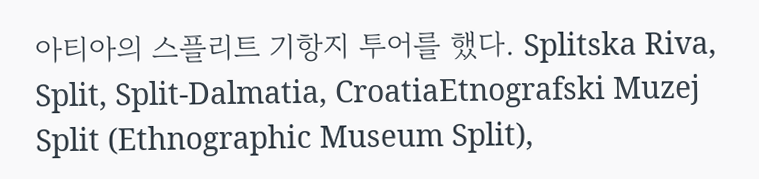아티아의 스플리트 기항지 투어를 했다. Splitska Riva, Split, Split-Dalmatia, CroatiaEtnografski Muzej Split (Ethnographic Museum Split),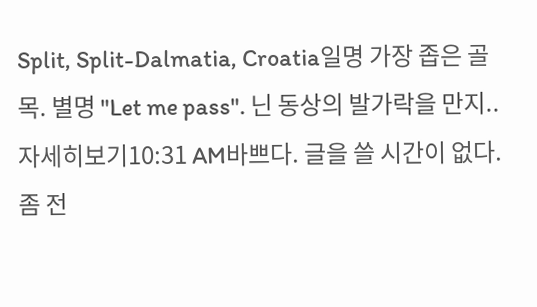Split, Split-Dalmatia, Croatia일명 가장 좁은 골목. 별명 "Let me pass". 닌 동상의 발가락을 만지..
자세히보기10:31 AM바쁘다. 글을 쓸 시간이 없다. 좀 전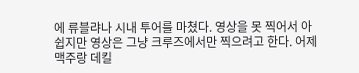에 류블랴나 시내 투어를 마쳤다. 영상을 못 찍어서 아쉽지만 영상은 그냥 크루즈에서만 찍으려고 한다. 어제 맥주랑 데킬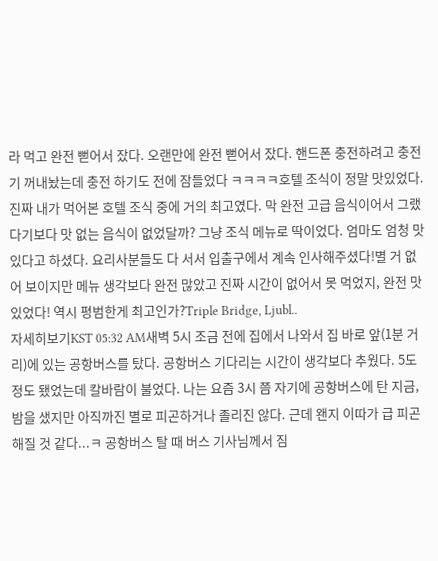라 먹고 완전 뻗어서 잤다. 오랜만에 완전 뻗어서 잤다. 핸드폰 충전하려고 충전기 꺼내놨는데 충전 하기도 전에 잠들었다 ㅋㅋㅋㅋ호텔 조식이 정말 맛있었다. 진짜 내가 먹어본 호텔 조식 중에 거의 최고였다. 막 완전 고급 음식이어서 그랬다기보다 맛 없는 음식이 없었달까? 그냥 조식 메뉴로 딱이었다. 엄마도 엄청 맛있다고 하셨다. 요리사분들도 다 서서 입출구에서 계속 인사해주셨다!별 거 없어 보이지만 메뉴 생각보다 완전 많았고 진짜 시간이 없어서 못 먹었지, 완전 맛있었다! 역시 평범한게 최고인가?Triple Bridge, Ljubl..
자세히보기KST 05:32 AM새벽 5시 조금 전에 집에서 나와서 집 바로 앞(1분 거리)에 있는 공항버스를 탔다. 공항버스 기다리는 시간이 생각보다 추웠다. 5도 정도 됐었는데 칼바람이 불었다. 나는 요즘 3시 쯤 자기에 공항버스에 탄 지금, 밤을 샜지만 아직까진 별로 피곤하거나 졸리진 않다. 근데 왠지 이따가 급 피곤해질 것 같다...ㅋ 공항버스 탈 때 버스 기사님께서 짐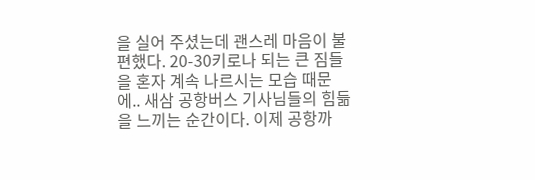을 실어 주셨는데 괜스레 마음이 불편했다. 20-30키로나 되는 큰 짐들을 혼자 계속 나르시는 모습 때문에.. 새삼 공항버스 기사님들의 힘듦을 느끼는 순간이다. 이제 공항까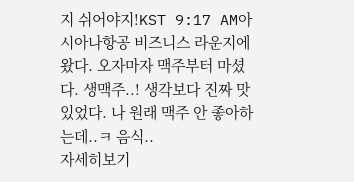지 쉬어야지!KST 9:17 AM아시아나항공 비즈니스 라운지에 왔다. 오자마자 맥주부터 마셨다. 생맥주..! 생각보다 진짜 맛있었다. 나 원래 맥주 안 좋아하는데..ㅋ 음식..
자세히보기